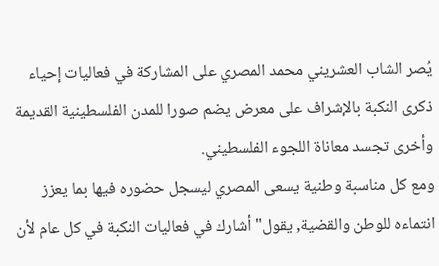يُصر الشاب العشريني محمد المصري على المشاركة في فعاليات إحياء ذكرى النكبة بالإشراف على معرض يضم صورا للمدن الفلسطينية القديمة وأخرى تجسد معاناة اللجوء الفلسطيني.
ومع كل مناسبة وطنية يسعى المصري ليسجل حضوره فيها بما يعزز انتماءه للوطن والقضية, يقول" أشارك في فعاليات النكبة في كل عام لأن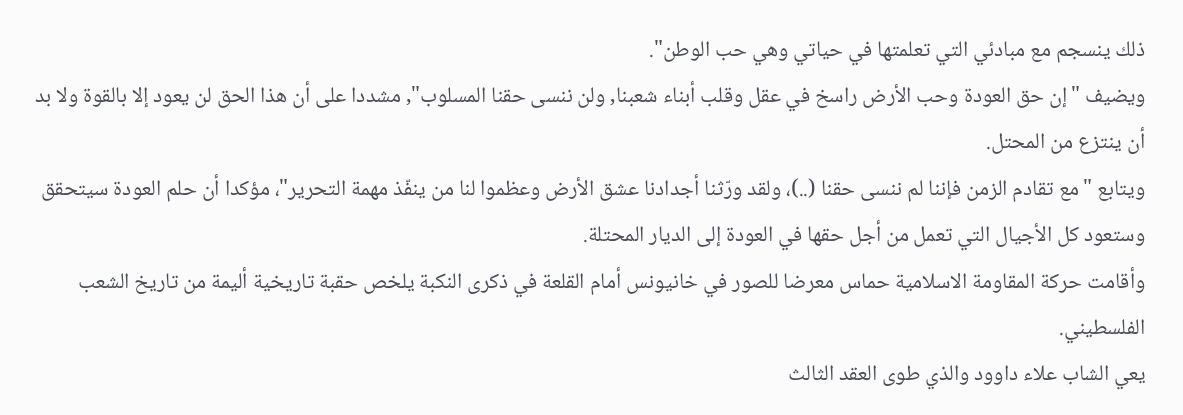ذلك ينسجم مع مبادئي التي تعلمتها في حياتي وهي حب الوطن".
ويضيف "إن حق العودة وحب الأرض راسخ في عقل وقلب أبناء شعبنا, ولن ننسى حقنا المسلوب", مشددا على أن هذا الحق لن يعود إلا بالقوة ولا بد أن ينتزع من المحتل.
ويتابع "مع تقادم الزمن فإننا لم ننسى حقنا (..)، ولقد ورّثنا أجدادنا عشق الأرض وعظموا لنا من ينفّذ مهمة التحرير"، مؤكدا أن حلم العودة سيتحقق وستعود كل الأجيال التي تعمل من أجل حقها في العودة إلى الديار المحتلة.
وأقامت حركة المقاومة الاسلامية حماس معرضا للصور في خانيونس أمام القلعة في ذكرى النكبة يلخص حقبة تاريخية أليمة من تاريخ الشعب الفلسطيني.
يعي الشاب علاء داوود والذي طوى العقد الثالث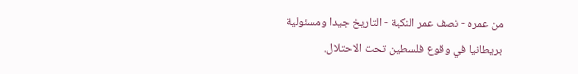من عمره - نصف عمر النكبة - التاريخ جيدا ومسئولية بريطانيا في وقوع فلسطين تحت الاحتلال.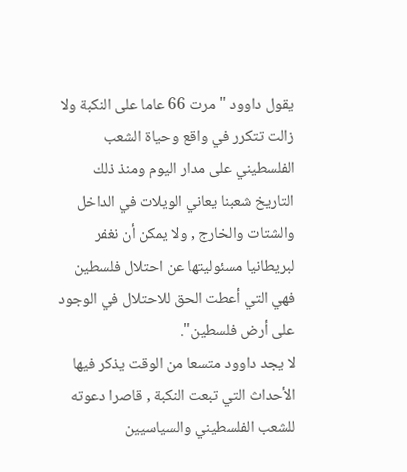يقول داوود " مرت 66 عاما على النكبة ولا زالت تتكرر في واقع وحياة الشعب الفلسطيني على مدار اليوم ومنذ ذلك التاريخ شعبنا يعاني الويلات في الداخل والشتات والخارج , ولا يمكن أن نغفر لبريطانيا مسئوليتها عن احتلال فلسطين فهي التي أعطت الحق للاحتلال في الوجود على أرض فلسطين".
لا يجد داوود متسعا من الوقت يذكر فيها الأحداث التي تبعت النكبة , قاصرا دعوته للشعب الفلسطيني والسياسيين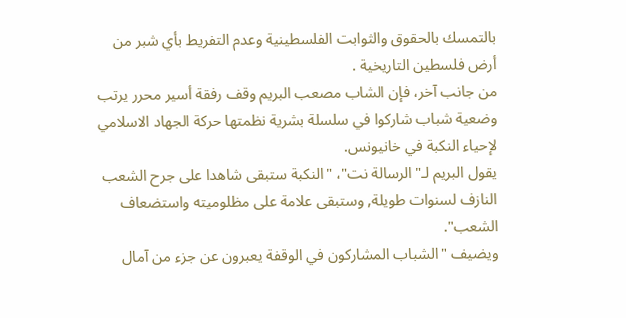بالتمسك بالحقوق والثوابت الفلسطينية وعدم التفريط بأي شبر من أرض فلسطين التاريخية .
من جانب آخر، فإن الشاب مصعب البريم وقف رفقة أسير محرر يرتب وضعية شباب شاركوا في سلسلة بشرية نظمتها حركة الجهاد الاسلامي لإحياء النكبة في خانيونس.
يقول البريم لـ"الرسالة نت"، "النكبة ستبقى شاهدا على جرح الشعب النازف لسنوات طويلة, وستبقى علامة على مظلوميته واستضعاف الشعب".
ويضيف "الشباب المشاركون في الوقفة يعبرون عن جزء من آمال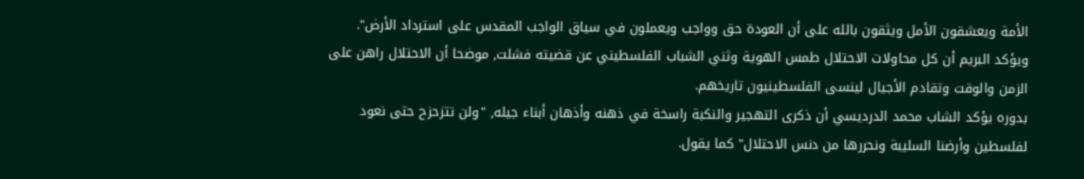الأمة ويعشقون الأمل ويثقون بالله على أن العودة حق وواجب ويعملون في سياق الواجب المقدس على استرداد الأرض".
ويؤكد البريم أن كل محاولات الاحتلال طمس الهوية وثني الشباب الفلسطيني عن قضيته فشلت, موضحا أن الاحتلال راهن على الزمن والوقت وتقادم الأجيال لينسى الفلسطينيون تاريخهم.
بدوره يؤكد الشاب محمد الدرديسي أن ذكرى التهجير والنكبة راسخة في ذهنه وأذهان أبناء جيله, "ولن تتزحزح حتى نعود لفلسطين وأرضنا السليبة ونحررها من دنس الاحتلال" كما يقول.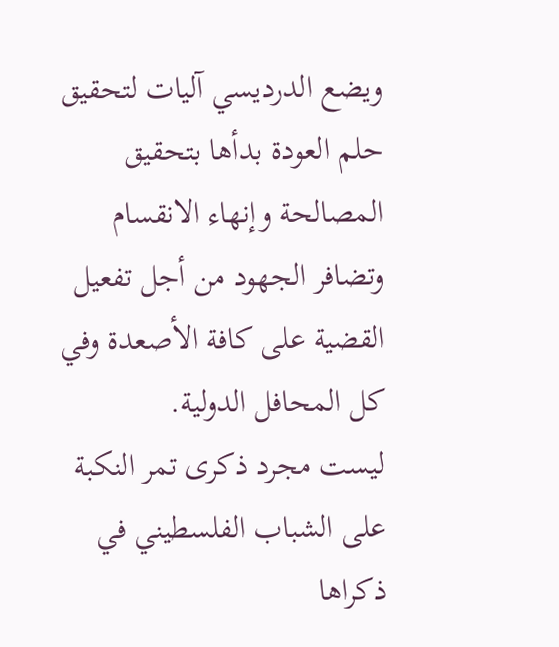ويضع الدرديسي آليات لتحقيق حلم العودة بدأها بتحقيق المصالحة وإنهاء الانقسام وتضافر الجهود من أجل تفعيل القضية على كافة الأصعدة وفي كل المحافل الدولية.
ليست مجرد ذكرى تمر النكبة على الشباب الفلسطيني في ذكراها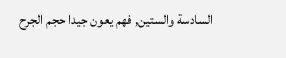السادسة والستين, فهم يعون جيدا حجم الجرح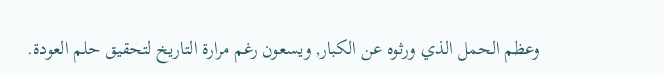وعظم الحمل الذي ورثوه عن الكبار, ويسعون رغم مرارة التاريخ لتحقيق حلم العودة.